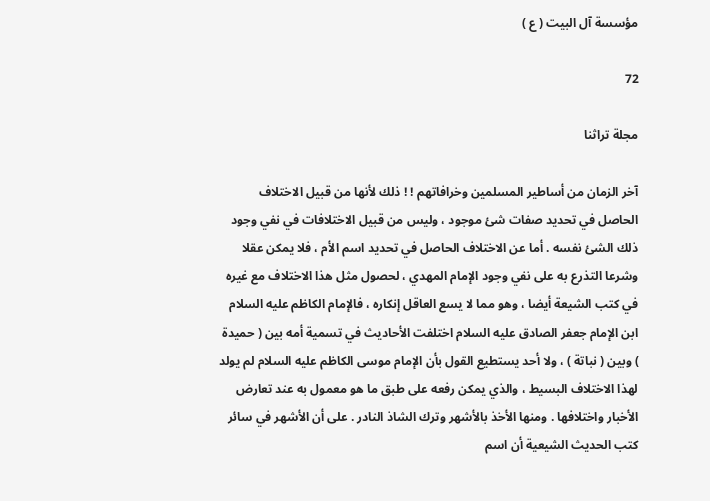مؤسسة آل البيت ( ع )

72

مجلة تراثنا

آخر الزمان من أساطير المسلمين وخرافاتهم ! ! ذلك لأنها من قبيل الاختلاف الحاصل في تحديد صفات شئ موجود ، وليس من قبيل الاختلافات في نفي وجود ذلك الشئ نفسه . أما عن الاختلاف الحاصل في تحديد اسم الأم ، فلا يمكن عقلا وشرعا التذرع به على نفي وجود الإمام المهدي ، لحصول مثل هذا الاختلاف مع غيره في كتب الشيعة أيضا ، وهو مما لا يسع العاقل إنكاره ، فالإمام الكاظم عليه السلام ابن الإمام جعفر الصادق عليه السلام اختلفت الأحاديث في تسمية أمه بين ( حميدة ) وبين ( نباتة ) ، ولا أحد يستطيع القول بأن الإمام موسى الكاظم عليه السلام لم يولد لهذا الاختلاف البسيط ، والذي يمكن رفعه على طبق ما هو معمول به عند تعارض الأخبار واختلافها . ومنها الأخذ بالأشهر وترك الشاذ النادر . على أن الأشهر في سائر كتب الحديث الشيعية أن اسم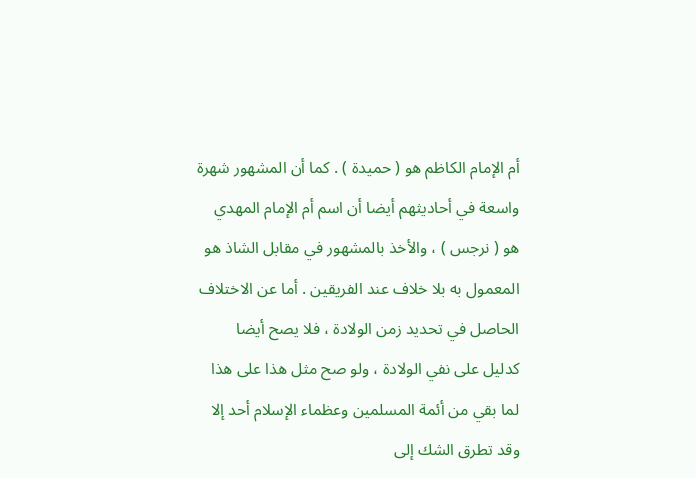أم الإمام الكاظم هو ( حميدة ) . كما أن المشهور شهرة واسعة في أحاديثهم أيضا أن اسم أم الإمام المهدي هو ( نرجس ) ، والأخذ بالمشهور في مقابل الشاذ هو المعمول به بلا خلاف عند الفريقين . أما عن الاختلاف الحاصل في تحديد زمن الولادة ، فلا يصح أيضا كدليل على نفي الولادة ، ولو صح مثل هذا على هذا لما بقي من أئمة المسلمين وعظماء الإسلام أحد إلا وقد تطرق الشك إلى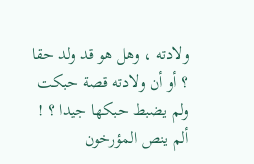ولادته ، وهل هو قد ولد حقا ؟ أو أن ولادته قصة حبكت ولم يضبط حبكها جيدا ؟ ! ألم ينص المؤرخون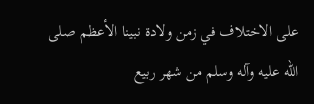على الاختلاف في زمن ولادة نبينا الأعظم صلى الله عليه وآله وسلم من شهر ربيع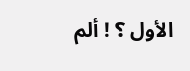الأول ؟ ! ألم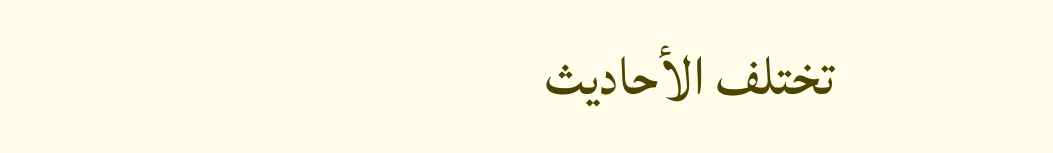تختلف الأحاديث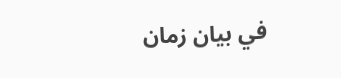في بيان زمان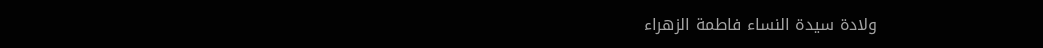ولادة سيدة النساء فاطمة الزهراء